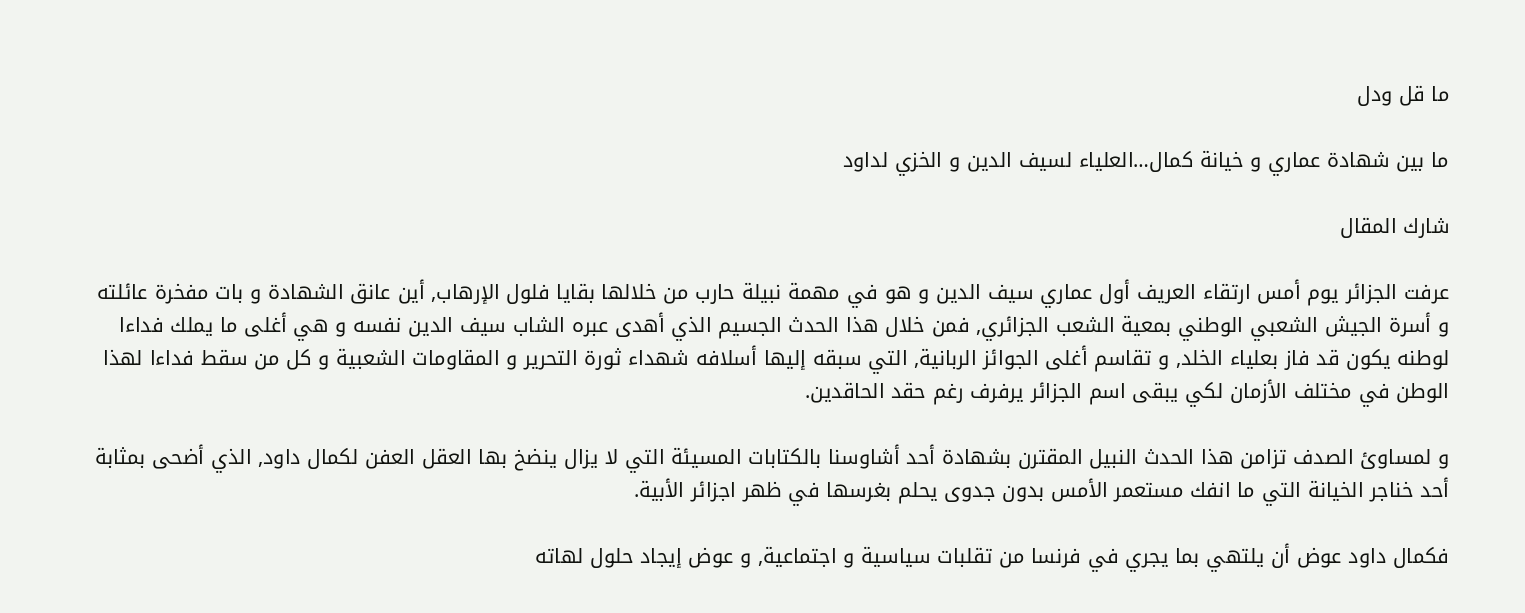ما قل ودل

ما بين شهادة عماري و خيانة كمال…العلياء لسيف الدين و الخزي لداود

شارك المقال

عرفت الجزائر يوم أمس ارتقاء العريف أول عماري سيف الدين و هو في مهمة نبيلة حارب من خلالها بقايا فلول الإرهاب, أين عانق الشهادة و بات مفخرة عائلته و أسرة الجيش الشعبي الوطني بمعية الشعب الجزائري, فمن خلال هذا الحدث الجسيم الذي أهدى عبره الشاب سيف الدين نفسه و هي أغلى ما يملك فداءا لوطنه يكون قد فاز بعلياء الخلد, و تقاسم أغلى الجوائز الربانية, التي سبقه إليها أسلافه شهداء ثورة التحرير و المقاومات الشعبية و كل من سقط فداءا لهذا الوطن في مختلف الأزمان لكي يبقى اسم الجزائر يرفرف رغم حقد الحاقدين.

و لمساوئ الصدف تزامن هذا الحدث النبيل المقترن بشهادة أحد أشاوسنا بالكتابات المسيئة التي لا يزال ينضخ بها العقل العفن لكمال داود, الذي أضحى بمثابة أحد خناجر الخيانة التي ما انفك مستعمر الأمس بدون جدوى يحلم بغرسها في ظهر اجزائر الأبية.

فكمال داود عوض أن يلتهي بما يجري في فرنسا من تقلبات سياسية و اجتماعية, و عوض إيجاد حلول لهاته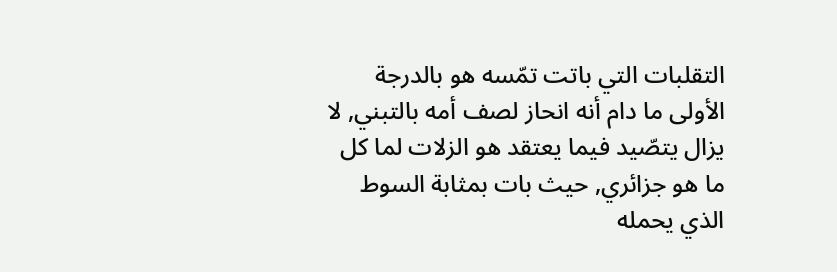التقلبات التي باتت تمّسه هو بالدرجة الأولى ما دام أنه انحاز لصف أمه بالتبني, لا يزال يتصّيد فيما يعتقد هو الزلات لما كل ما هو جزائري, حيث بات بمثابة السوط  الذي يحمله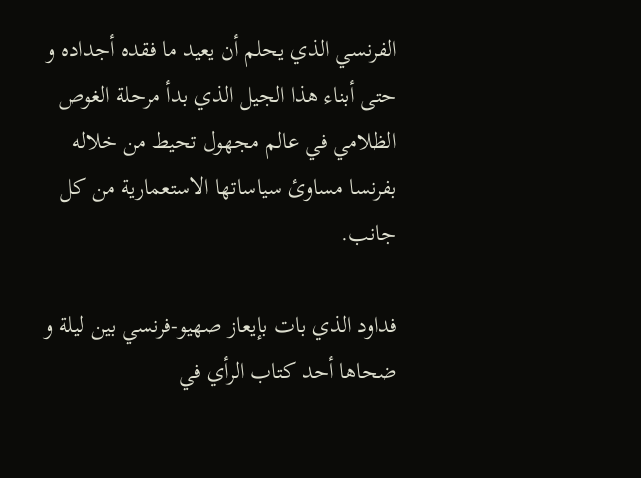الفرنسي الذي يحلم أن يعيد ما فقده أجداده و حتى أبناء هذا الجيل الذي بدأ مرحلة الغوص الظلامي في عالم مجهول تحيط من خلاله بفرنسا مساوئ سياساتها الاستعمارية من كل جانب.

فداود الذي بات بإيعاز صهيو-فرنسي بين ليلة و ضحاها أحد كتاب الرأي في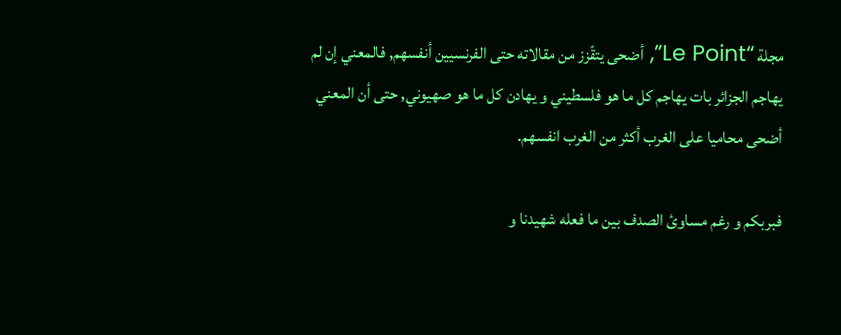مجلة “Le Point”, أضحى يتقّزز من مقالاته حتى الفرنسيين أنفسهم, فالمعني إن لم يهاجم الجزائر بات يهاجم كل ما هو فلسطيني و يهادن كل ما هو صهيوني, حتى أن المعني أضحى محاميا على الغرب أكثر من الغرب انفسهم.

فبربكم و رغم مساوئ الصدف بين ما فعله شهيدنا و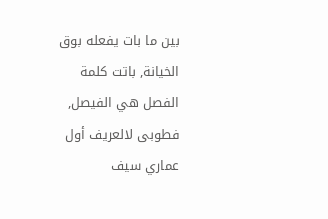بين ما بات يفعله بوق الخيانة, باتت كلمة الفصل هي الفيصل, فطوبى لالعريف أول عماري سيف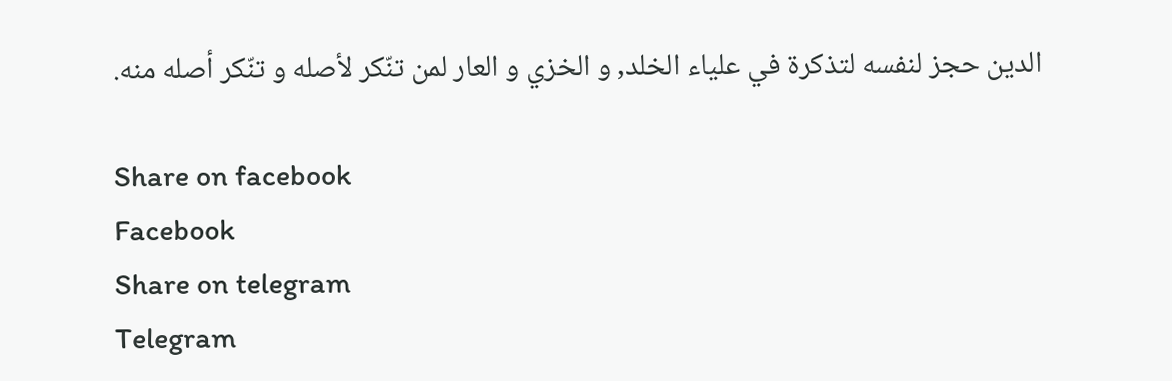الدين حجز لنفسه لتذكرة في علياء الخلد, و الخزي و العار لمن تنّكر لأصله و تنّكر أصله منه.

Share on facebook
Facebook
Share on telegram
Telegram